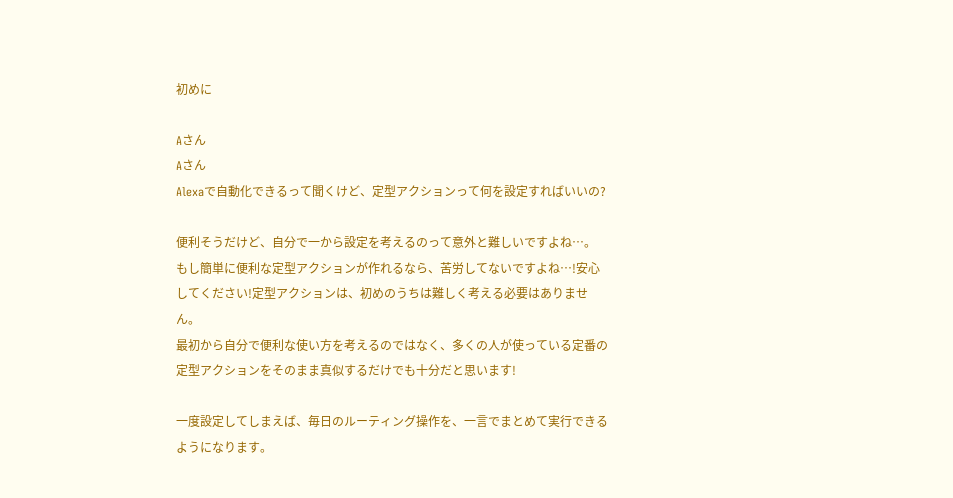初めに

Aさん
Aさん
Alexaで自動化できるって聞くけど、定型アクションって何を設定すればいいの?

便利そうだけど、自分で一から設定を考えるのって意外と難しいですよね…。
もし簡単に便利な定型アクションが作れるなら、苦労してないですよね…!安心してください!定型アクションは、初めのうちは難しく考える必要はありません。
最初から自分で便利な使い方を考えるのではなく、多くの人が使っている定番の定型アクションをそのまま真似するだけでも十分だと思います!

一度設定してしまえば、毎日のルーティング操作を、一言でまとめて実行できるようになります。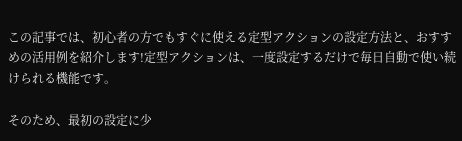この記事では、初心者の方でもすぐに使える定型アクションの設定方法と、おすすめの活用例を紹介します!定型アクションは、一度設定するだけで毎日自動で使い続けられる機能です。

そのため、最初の設定に少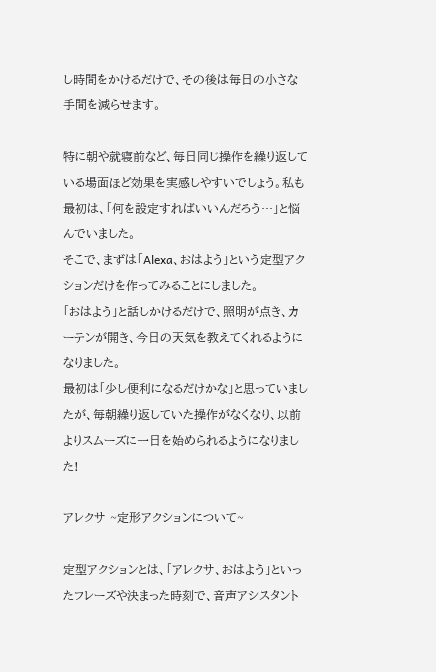し時間をかけるだけで、その後は毎日の小さな手間を減らせます。

特に朝や就寝前など、毎日同じ操作を繰り返している場面ほど効果を実感しやすいでしょう。私も最初は、「何を設定すればいいんだろう…」と悩んでいました。
そこで、まずは「Alexa、おはよう」という定型アクションだけを作ってみることにしました。
「おはよう」と話しかけるだけで、照明が点き、カーテンが開き、今日の天気を教えてくれるようになりました。
最初は「少し便利になるだけかな」と思っていましたが、毎朝繰り返していた操作がなくなり、以前よりスムーズに一日を始められるようになりました!

アレクサ ~定形アクションについて~

定型アクションとは、「アレクサ、おはよう」といったフレーズや決まった時刻で、音声アシスタント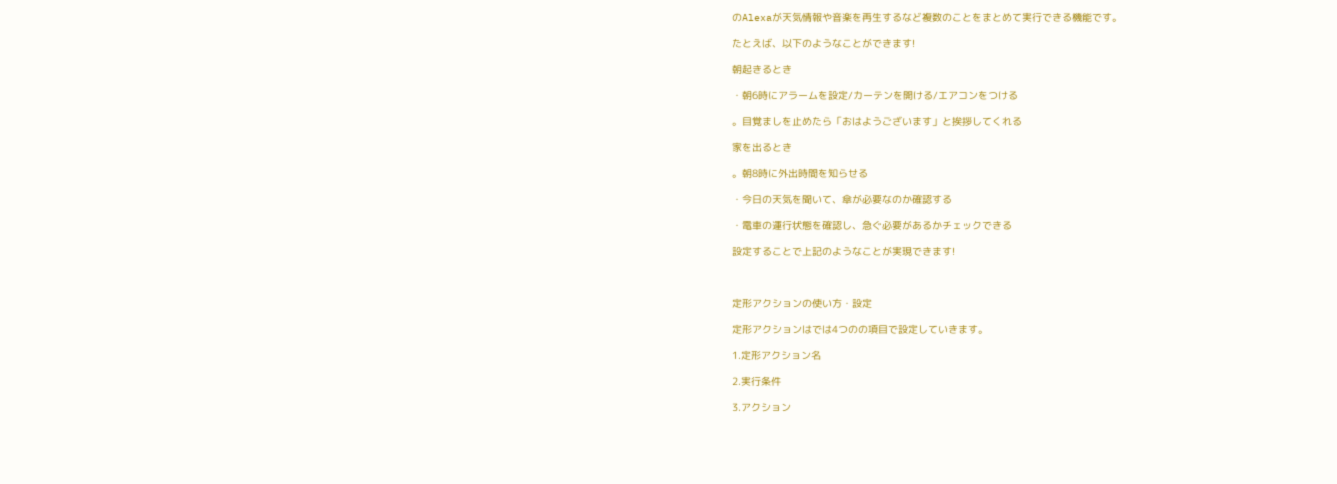のAlexaが天気情報や音楽を再生するなど複数のことをまとめて実行できる機能です。

たとえば、以下のようなことができます!

朝起きるとき

・朝6時にアラームを設定/カーテンを開ける/エアコンをつける

。目覚ましを止めたら「おはようございます」と挨拶してくれる

家を出るとき

。朝8時に外出時間を知らせる

・今日の天気を聞いて、傘が必要なのか確認する

・電車の運行状態を確認し、急ぐ必要があるかチェックできる

設定することで上記のようなことが実現できます!



定形アクションの使い方・設定

定形アクションはでは4つのの項目で設定していきます。

1.定形アクション名

2.実行条件

3.アクション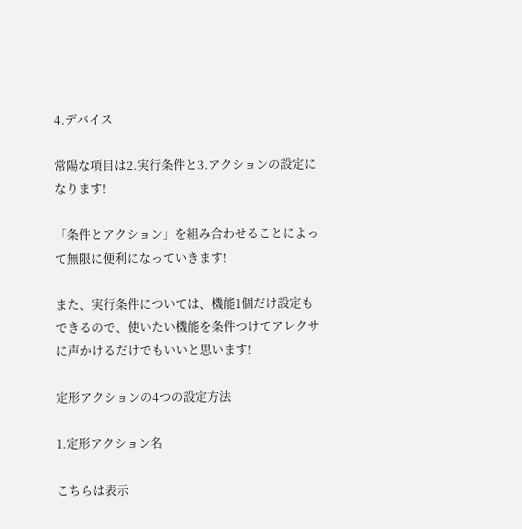4.デバイス

常陽な項目は2.実行条件と3.アクションの設定になります!

「条件とアクション」を組み合わせることによって無限に便利になっていきます!

また、実行条件については、機能1個だけ設定もできるので、使いたい機能を条件つけてアレクサに声かけるだけでもいいと思います!

定形アクションの4つの設定方法

1.定形アクション名

こちらは表示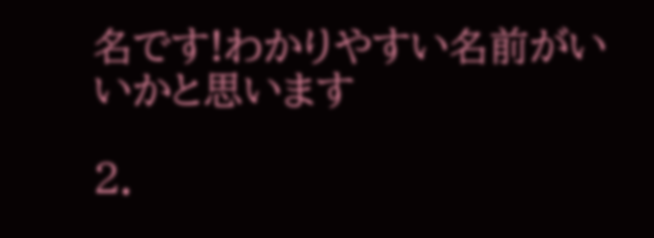名です!わかりやすい名前がいいかと思います

2.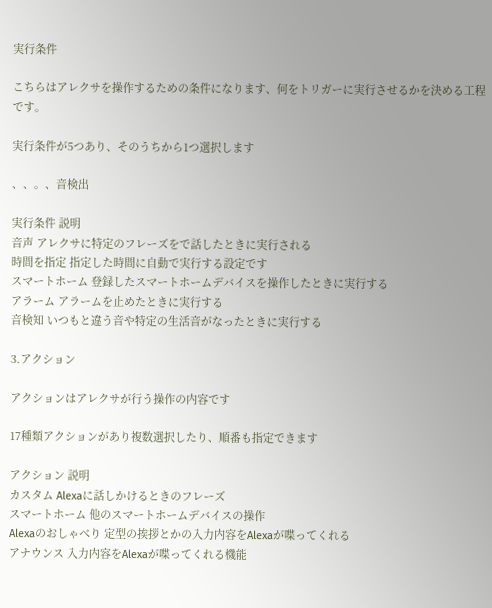実行条件

こちらはアレクサを操作するための条件になります、何をトリガーに実行させるかを決める工程です。

実行条件が5つあり、そのうちから1つ選択します

、、。、音検出

実行条件 説明
音声 アレクサに特定のフレーズをで話したときに実行される
時間を指定 指定した時間に自動で実行する設定です
スマートホーム 登録したスマートホームデバイスを操作したときに実行する
アラーム アラームを止めたときに実行する
音検知 いつもと違う音や特定の生活音がなったときに実行する

3.アクション

アクションはアレクサが行う操作の内容です

17種類アクションがあり複数選択したり、順番も指定できます

アクション 説明
カスタム Alexaに話しかけるときのフレーズ
スマートホーム 他のスマートホームデバイスの操作
Alexaのおしゃべり 定型の挨拶とかの入力内容をAlexaが喋ってくれる
アナウンス 入力内容をAlexaが喋ってくれる機能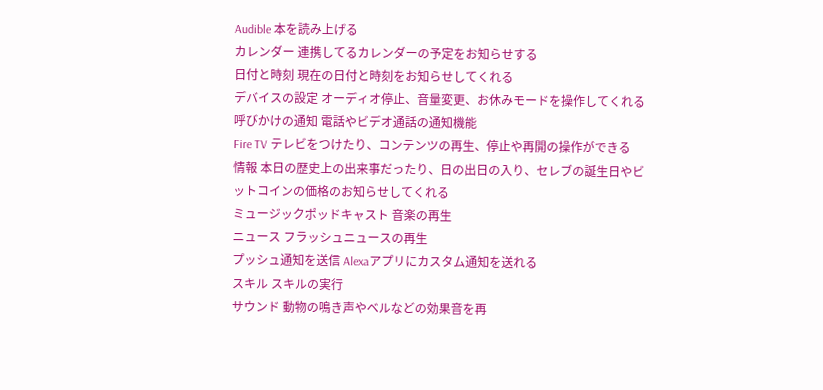Audible 本を読み上げる
カレンダー 連携してるカレンダーの予定をお知らせする
日付と時刻 現在の日付と時刻をお知らせしてくれる
デバイスの設定 オーディオ停止、音量変更、お休みモードを操作してくれる
呼びかけの通知 電話やビデオ通話の通知機能
Fire TV テレビをつけたり、コンテンツの再生、停止や再開の操作ができる
情報 本日の歴史上の出来事だったり、日の出日の入り、セレブの誕生日やビットコインの価格のお知らせしてくれる
ミュージックポッドキャスト 音楽の再生
ニュース フラッシュニュースの再生
プッシュ通知を送信 Alexaアプリにカスタム通知を送れる
スキル スキルの実行
サウンド 動物の鳴き声やベルなどの効果音を再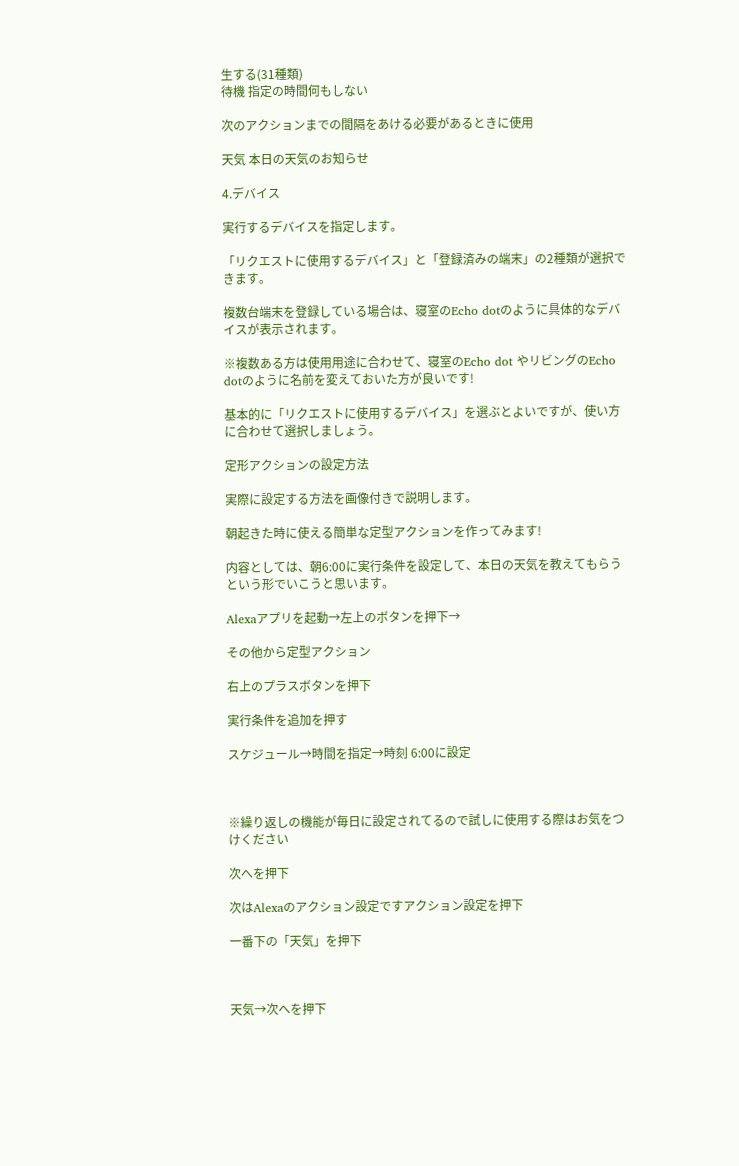生する(31種類)
待機 指定の時間何もしない

次のアクションまでの間隔をあける必要があるときに使用

天気 本日の天気のお知らせ

4.デバイス

実行するデバイスを指定します。

「リクエストに使用するデバイス」と「登録済みの端末」の2種類が選択できます。

複数台端末を登録している場合は、寝室のEcho dotのように具体的なデバイスが表示されます。

※複数ある方は使用用途に合わせて、寝室のEcho dot やリビングのEcho dotのように名前を変えておいた方が良いです!

基本的に「リクエストに使用するデバイス」を選ぶとよいですが、使い方に合わせて選択しましょう。

定形アクションの設定方法

実際に設定する方法を画像付きで説明します。

朝起きた時に使える簡単な定型アクションを作ってみます!

内容としては、朝6:00に実行条件を設定して、本日の天気を教えてもらうという形でいこうと思います。

Alexaアプリを起動→左上のボタンを押下→

その他から定型アクション

右上のプラスボタンを押下

実行条件を追加を押す

スケジュール→時間を指定→時刻 6:00に設定



※繰り返しの機能が毎日に設定されてるので試しに使用する際はお気をつけください

次へを押下

次はAlexaのアクション設定ですアクション設定を押下

一番下の「天気」を押下



天気→次へを押下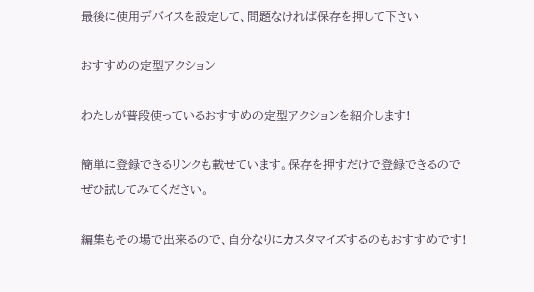最後に使用デバイスを設定して、問題なければ保存を押して下さい

おすすめの定型アクション

わたしが普段使っているおすすめの定型アクションを紹介します!

簡単に登録できるリンクも載せています。保存を押すだけで登録できるのでぜひ試してみてください。

編集もその場で出来るので、自分なりにカスタマイズするのもおすすめです!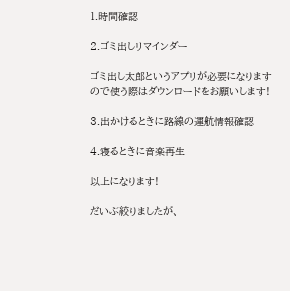1.時間確認

2.ゴミ出しリマインダー

ゴミ出し太郎というアプリが必要になりますので使う際はダウンロードをお願いします!

3.出かけるときに路線の運航情報確認

4.寝るときに音楽再生

以上になります!

だいぶ絞りましたが、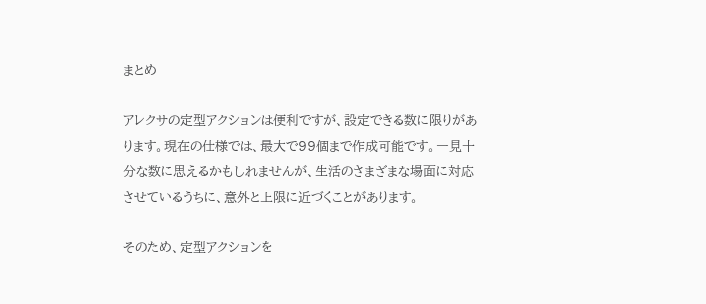まとめ

アレクサの定型アクションは便利ですが、設定できる数に限りがあります。現在の仕様では、最大で99個まで作成可能です。一見十分な数に思えるかもしれませんが、生活のさまざまな場面に対応させているうちに、意外と上限に近づくことがあります。

そのため、定型アクションを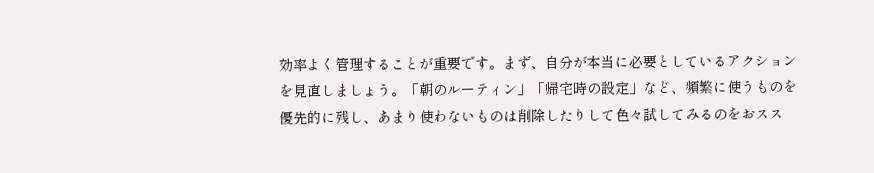効率よく管理することが重要です。まず、自分が本当に必要としているアクションを見直しましょう。「朝のルーティン」「帰宅時の設定」など、頻繁に使うものを優先的に残し、あまり使わないものは削除したりして色々試してみるのをおスス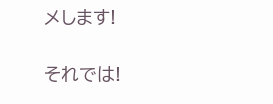メします!

それでは!